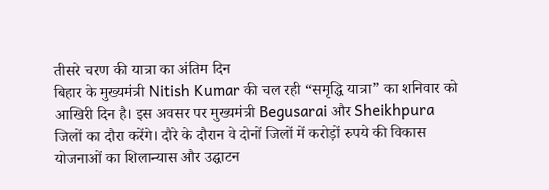तीसरे चरण की यात्रा का अंतिम दिन
बिहार के मुख्यमंत्री Nitish Kumar की चल रही “समृद्धि यात्रा” का शनिवार को आखिरी दिन है। इस अवसर पर मुख्यमंत्री Begusarai और Sheikhpura जिलों का दौरा करेंगे। दौरे के दौरान वे दोनों जिलों में करोड़ों रुपये की विकास योजनाओं का शिलान्यास और उद्घाटन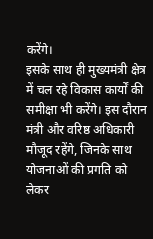करेंगे।
इसके साथ ही मुख्यमंत्री क्षेत्र में चल रहे विकास कार्यों की समीक्षा भी करेंगे। इस दौरान मंत्री और वरिष्ठ अधिकारी मौजूद रहेंगे, जिनके साथ योजनाओं की प्रगति को लेकर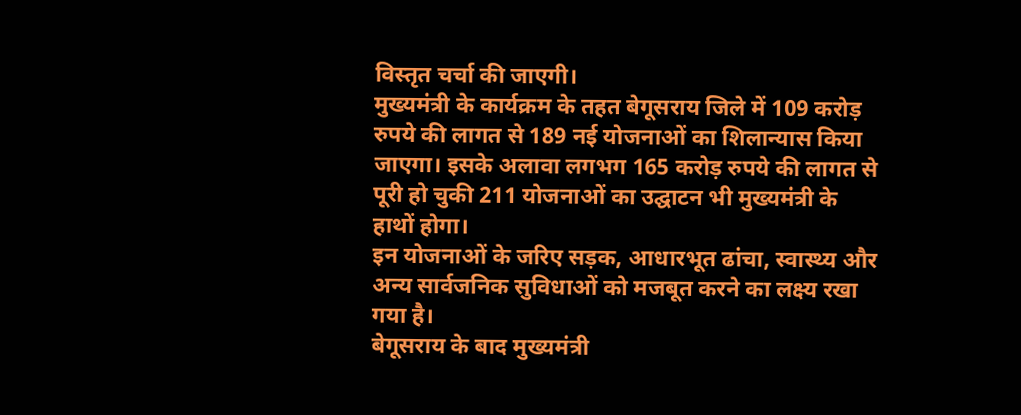विस्तृत चर्चा की जाएगी।
मुख्यमंत्री के कार्यक्रम के तहत बेगूसराय जिले में 109 करोड़ रुपये की लागत से 189 नई योजनाओं का शिलान्यास किया जाएगा। इसके अलावा लगभग 165 करोड़ रुपये की लागत से पूरी हो चुकी 211 योजनाओं का उद्घाटन भी मुख्यमंत्री के हाथों होगा।
इन योजनाओं के जरिए सड़क, आधारभूत ढांचा, स्वास्थ्य और अन्य सार्वजनिक सुविधाओं को मजबूत करने का लक्ष्य रखा गया है।
बेगूसराय के बाद मुख्यमंत्री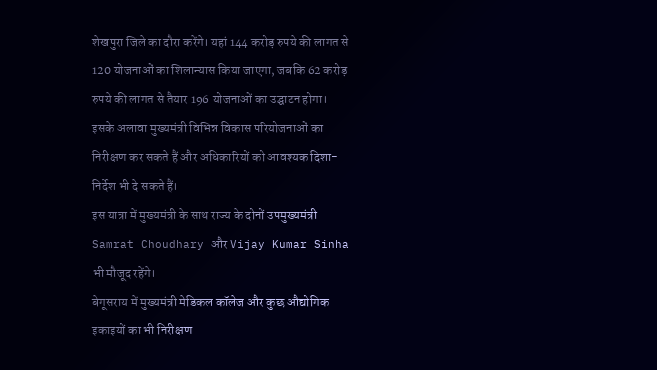शेखपुरा जिले का दौरा करेंगे। यहां 144 करोड़ रुपये की लागत से 120 योजनाओं का शिलान्यास किया जाएगा, जबकि 62 करोड़ रुपये की लागत से तैयार 196 योजनाओं का उद्घाटन होगा।
इसके अलावा मुख्यमंत्री विभिन्न विकास परियोजनाओं का निरीक्षण कर सकते हैं और अधिकारियों को आवश्यक दिशा-निर्देश भी दे सकते हैं।
इस यात्रा में मुख्यमंत्री के साथ राज्य के दोनों उपमुख्यमंत्री Samrat Choudhary और Vijay Kumar Sinha भी मौजूद रहेंगे।
बेगूसराय में मुख्यमंत्री मेडिकल कॉलेज और कुछ औद्योगिक इकाइयों का भी निरीक्षण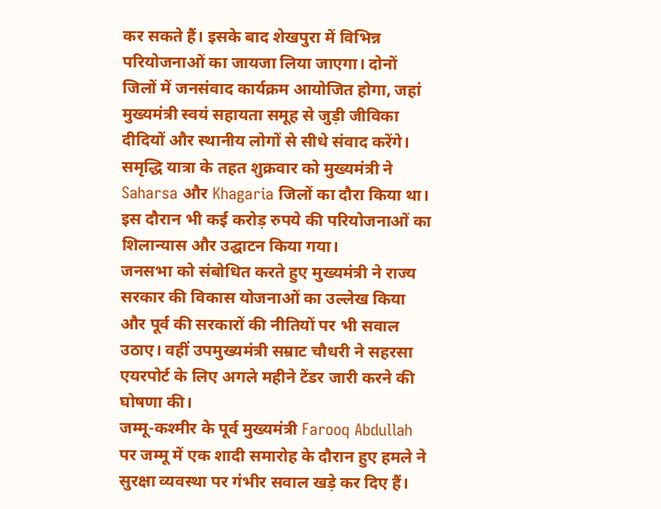कर सकते हैं। इसके बाद शेखपुरा में विभिन्न परियोजनाओं का जायजा लिया जाएगा। दोनों जिलों में जनसंवाद कार्यक्रम आयोजित होगा, जहां मुख्यमंत्री स्वयं सहायता समूह से जुड़ी जीविका दीदियों और स्थानीय लोगों से सीधे संवाद करेंगे।
समृद्धि यात्रा के तहत शुक्रवार को मुख्यमंत्री ने Saharsa और Khagaria जिलों का दौरा किया था। इस दौरान भी कई करोड़ रुपये की परियोजनाओं का शिलान्यास और उद्घाटन किया गया।
जनसभा को संबोधित करते हुए मुख्यमंत्री ने राज्य सरकार की विकास योजनाओं का उल्लेख किया और पूर्व की सरकारों की नीतियों पर भी सवाल उठाए। वहीं उपमुख्यमंत्री सम्राट चौधरी ने सहरसा एयरपोर्ट के लिए अगले महीने टेंडर जारी करने की घोषणा की।
जम्मू-कश्मीर के पूर्व मुख्यमंत्री Farooq Abdullah पर जम्मू में एक शादी समारोह के दौरान हुए हमले ने सुरक्षा व्यवस्था पर गंभीर सवाल खड़े कर दिए हैं।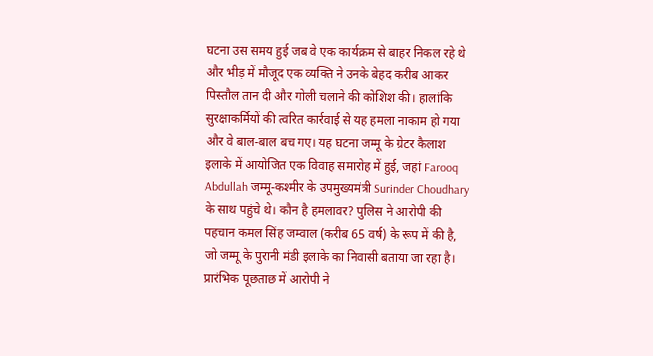घटना उस समय हुई जब वे एक कार्यक्रम से बाहर निकल रहे थे और भीड़ में मौजूद एक व्यक्ति ने उनके बेहद करीब आकर पिस्तौल तान दी और गोली चलाने की कोशिश की। हालांकि सुरक्षाकर्मियों की त्वरित कार्रवाई से यह हमला नाकाम हो गया और वे बाल-बाल बच गए। यह घटना जम्मू के ग्रेटर कैलाश इलाके में आयोजित एक विवाह समारोह में हुई, जहां Farooq Abdullah जम्मू-कश्मीर के उपमुख्यमंत्री Surinder Choudhary के साथ पहुंचे थे। कौन है हमलावर? पुलिस ने आरोपी की पहचान कमल सिंह जम्वाल (करीब 65 वर्ष) के रूप में की है, जो जम्मू के पुरानी मंडी इलाके का निवासी बताया जा रहा है। प्रारंभिक पूछताछ में आरोपी ने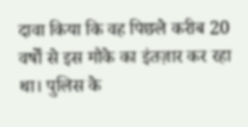दावा किया कि वह पिछले करीब 20 वर्षों से इस मौके का इंतज़ार कर रहा था। पुलिस के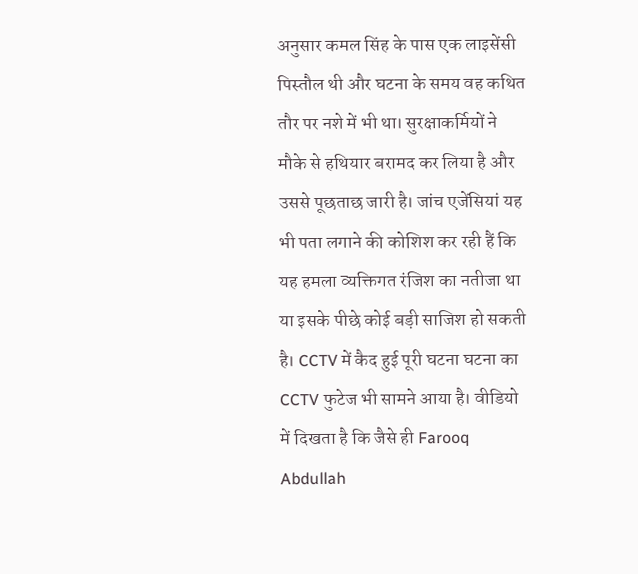अनुसार कमल सिंह के पास एक लाइसेंसी पिस्तौल थी और घटना के समय वह कथित तौर पर नशे में भी था। सुरक्षाकर्मियों ने मौके से हथियार बरामद कर लिया है और उससे पूछताछ जारी है। जांच एजेंसियां यह भी पता लगाने की कोशिश कर रही हैं कि यह हमला व्यक्तिगत रंजिश का नतीजा था या इसके पीछे कोई बड़ी साजिश हो सकती है। CCTV में कैद हुई पूरी घटना घटना का CCTV फुटेज भी सामने आया है। वीडियो में दिखता है कि जैसे ही Farooq Abdullah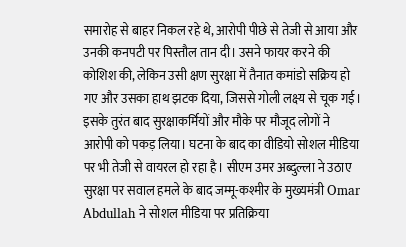समारोह से बाहर निकल रहे थे, आरोपी पीछे से तेजी से आया और उनकी कनपटी पर पिस्तौल तान दी। उसने फायर करने की कोशिश की, लेकिन उसी क्षण सुरक्षा में तैनात कमांडो सक्रिय हो गए और उसका हाथ झटक दिया, जिससे गोली लक्ष्य से चूक गई। इसके तुरंत बाद सुरक्षाकर्मियों और मौके पर मौजूद लोगों ने आरोपी को पकड़ लिया। घटना के बाद का वीडियो सोशल मीडिया पर भी तेजी से वायरल हो रहा है। सीएम उमर अब्दुल्ला ने उठाए सुरक्षा पर सवाल हमले के बाद जम्मू-कश्मीर के मुख्यमंत्री Omar Abdullah ने सोशल मीडिया पर प्रतिक्रिया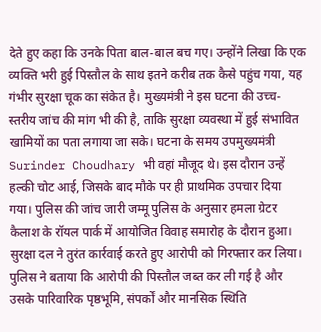देते हुए कहा कि उनके पिता बाल-बाल बच गए। उन्होंने लिखा कि एक व्यक्ति भरी हुई पिस्तौल के साथ इतने करीब तक कैसे पहुंच गया, यह गंभीर सुरक्षा चूक का संकेत है। मुख्यमंत्री ने इस घटना की उच्च-स्तरीय जांच की मांग भी की है, ताकि सुरक्षा व्यवस्था में हुई संभावित खामियों का पता लगाया जा सके। घटना के समय उपमुख्यमंत्री Surinder Choudhary भी वहां मौजूद थे। इस दौरान उन्हें हल्की चोट आई, जिसके बाद मौके पर ही प्राथमिक उपचार दिया गया। पुलिस की जांच जारी जम्मू पुलिस के अनुसार हमला ग्रेटर कैलाश के रॉयल पार्क में आयोजित विवाह समारोह के दौरान हुआ। सुरक्षा दल ने तुरंत कार्रवाई करते हुए आरोपी को गिरफ्तार कर लिया। पुलिस ने बताया कि आरोपी की पिस्तौल जब्त कर ली गई है और उसके पारिवारिक पृष्ठभूमि, संपर्कों और मानसिक स्थिति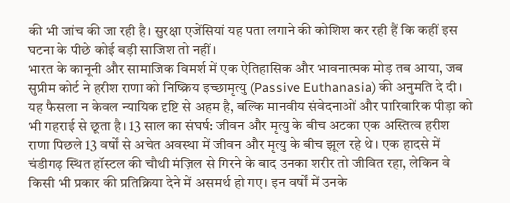की भी जांच की जा रही है। सुरक्षा एजेंसियां यह पता लगाने की कोशिश कर रही हैं कि कहीं इस घटना के पीछे कोई बड़ी साजिश तो नहीं।
भारत के कानूनी और सामाजिक विमर्श में एक ऐतिहासिक और भावनात्मक मोड़ तब आया, जब सुप्रीम कोर्ट ने हरीश राणा को निष्क्रिय इच्छामृत्यु (Passive Euthanasia) की अनुमति दे दी। यह फैसला न केवल न्यायिक दृष्टि से अहम है, बल्कि मानवीय संवेदनाओं और पारिवारिक पीड़ा को भी गहराई से छूता है। 13 साल का संघर्ष: जीवन और मृत्यु के बीच अटका एक अस्तित्व हरीश राणा पिछले 13 वर्षों से अचेत अवस्था में जीवन और मृत्यु के बीच झूल रहे थे। एक हादसे में चंडीगढ़ स्थित हॉस्टल की चौथी मंज़िल से गिरने के बाद उनका शरीर तो जीवित रहा, लेकिन वे किसी भी प्रकार की प्रतिक्रिया देने में असमर्थ हो गए। इन वर्षों में उनके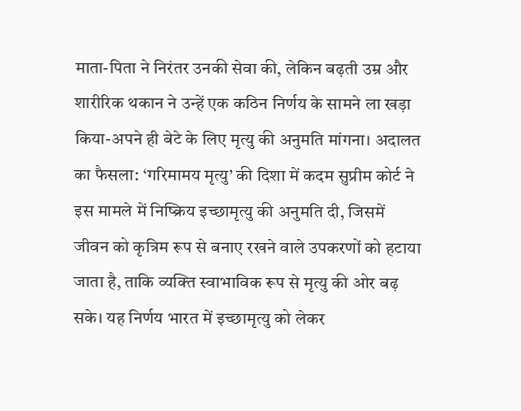माता-पिता ने निरंतर उनकी सेवा की, लेकिन बढ़ती उम्र और शारीरिक थकान ने उन्हें एक कठिन निर्णय के सामने ला खड़ा किया-अपने ही बेटे के लिए मृत्यु की अनुमति मांगना। अदालत का फैसला: ‘गरिमामय मृत्यु’ की दिशा में कदम सुप्रीम कोर्ट ने इस मामले में निष्क्रिय इच्छामृत्यु की अनुमति दी, जिसमें जीवन को कृत्रिम रूप से बनाए रखने वाले उपकरणों को हटाया जाता है, ताकि व्यक्ति स्वाभाविक रूप से मृत्यु की ओर बढ़ सके। यह निर्णय भारत में इच्छामृत्यु को लेकर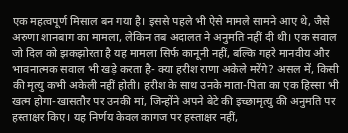एक महत्वपूर्ण मिसाल बन गया है। इससे पहले भी ऐसे मामले सामने आए थे, जैसे अरुणा शानबाग का मामला, लेकिन तब अदालत ने अनुमति नहीं दी थी। एक सवाल जो दिल को झकझोरता है यह मामला सिर्फ कानूनी नहीं, बल्कि गहरे मानवीय और भावनात्मक सवाल भी खड़े करता है- क्या हरीश राणा अकेले मरेंगे? असल में, किसी की मृत्यु कभी अकेली नहीं होती। हरीश के साथ उनके माता-पिता का एक हिस्सा भी खत्म होगा-खासतौर पर उनकी मां, जिन्होंने अपने बेटे की इच्छामृत्यु की अनुमति पर हस्ताक्षर किए। यह निर्णय केवल कागज पर हस्ताक्षर नहीं,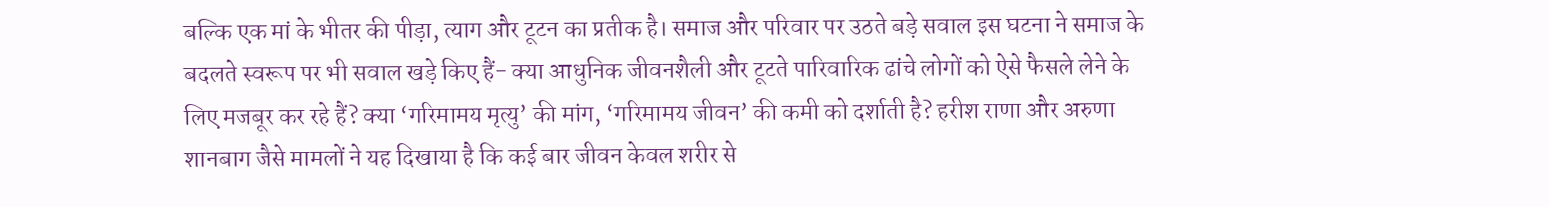बल्कि एक मां के भीतर की पीड़ा, त्याग और टूटन का प्रतीक है। समाज और परिवार पर उठते बड़े सवाल इस घटना ने समाज के बदलते स्वरूप पर भी सवाल खड़े किए हैं- क्या आधुनिक जीवनशैली और टूटते पारिवारिक ढांचे लोगों को ऐसे फैसले लेने के लिए मजबूर कर रहे हैं? क्या ‘गरिमामय मृत्यु’ की मांग, ‘गरिमामय जीवन’ की कमी को दर्शाती है? हरीश राणा और अरुणा शानबाग जैसे मामलों ने यह दिखाया है कि कई बार जीवन केवल शरीर से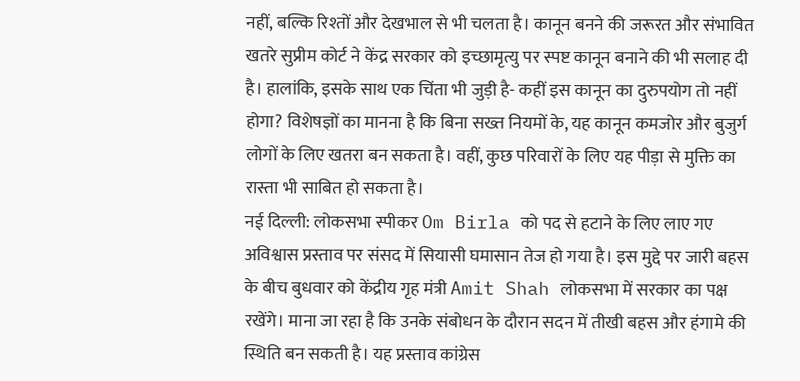नहीं, बल्कि रिश्तों और देखभाल से भी चलता है। कानून बनने की जरूरत और संभावित खतरे सुप्रीम कोर्ट ने केंद्र सरकार को इच्छामृत्यु पर स्पष्ट कानून बनाने की भी सलाह दी है। हालांकि, इसके साथ एक चिंता भी जुड़ी है- कहीं इस कानून का दुरुपयोग तो नहीं होगा? विशेषज्ञों का मानना है कि बिना सख्त नियमों के, यह कानून कमजोर और बुजुर्ग लोगों के लिए खतरा बन सकता है। वहीं, कुछ परिवारों के लिए यह पीड़ा से मुक्ति का रास्ता भी साबित हो सकता है।
नई दिल्ली: लोकसभा स्पीकर Om Birla को पद से हटाने के लिए लाए गए अविश्वास प्रस्ताव पर संसद में सियासी घमासान तेज हो गया है। इस मुद्दे पर जारी बहस के बीच बुधवार को केंद्रीय गृह मंत्री Amit Shah लोकसभा में सरकार का पक्ष रखेंगे। माना जा रहा है कि उनके संबोधन के दौरान सदन में तीखी बहस और हंगामे की स्थिति बन सकती है। यह प्रस्ताव कांग्रेस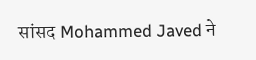सांसद Mohammed Javed ने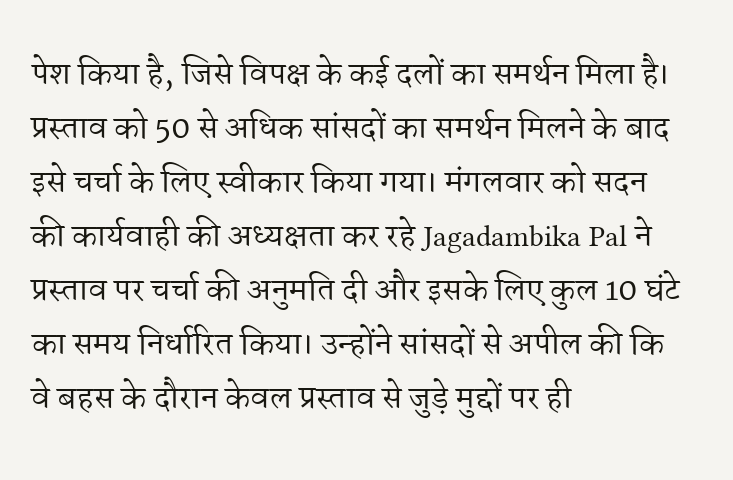पेश किया है, जिसे विपक्ष के कई दलों का समर्थन मिला है। प्रस्ताव को 50 से अधिक सांसदों का समर्थन मिलने के बाद इसे चर्चा के लिए स्वीकार किया गया। मंगलवार को सदन की कार्यवाही की अध्यक्षता कर रहे Jagadambika Pal ने प्रस्ताव पर चर्चा की अनुमति दी और इसके लिए कुल 10 घंटे का समय निर्धारित किया। उन्होंने सांसदों से अपील की कि वे बहस के दौरान केवल प्रस्ताव से जुड़े मुद्दों पर ही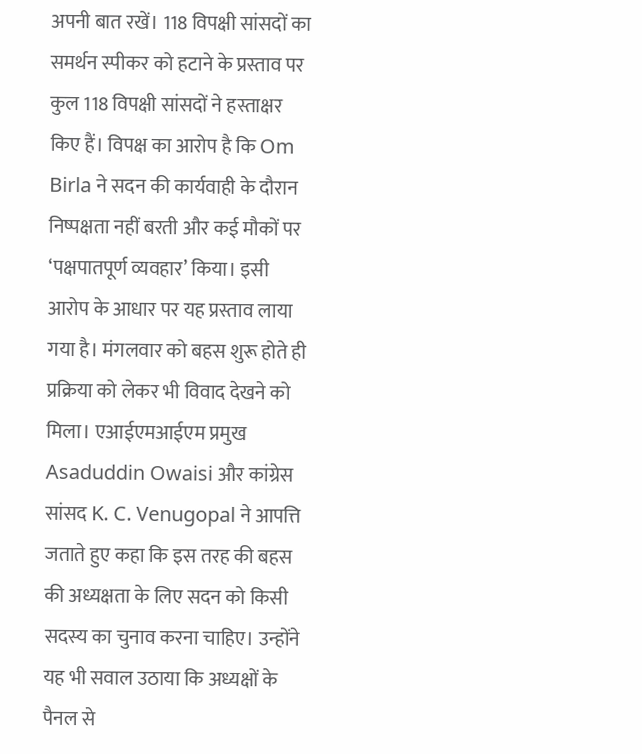अपनी बात रखें। 118 विपक्षी सांसदों का समर्थन स्पीकर को हटाने के प्रस्ताव पर कुल 118 विपक्षी सांसदों ने हस्ताक्षर किए हैं। विपक्ष का आरोप है कि Om Birla ने सदन की कार्यवाही के दौरान निष्पक्षता नहीं बरती और कई मौकों पर ‘पक्षपातपूर्ण व्यवहार’ किया। इसी आरोप के आधार पर यह प्रस्ताव लाया गया है। मंगलवार को बहस शुरू होते ही प्रक्रिया को लेकर भी विवाद देखने को मिला। एआईएमआईएम प्रमुख Asaduddin Owaisi और कांग्रेस सांसद K. C. Venugopal ने आपत्ति जताते हुए कहा कि इस तरह की बहस की अध्यक्षता के लिए सदन को किसी सदस्य का चुनाव करना चाहिए। उन्होंने यह भी सवाल उठाया कि अध्यक्षों के पैनल से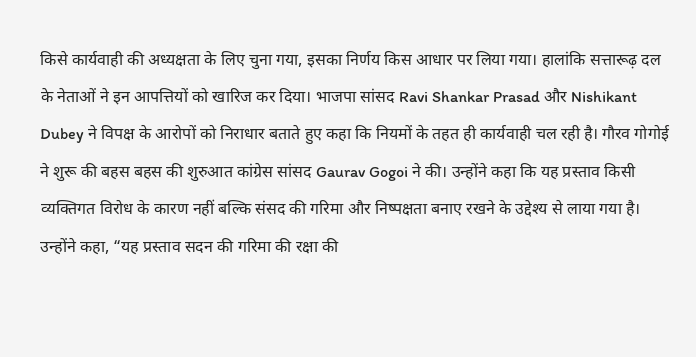किसे कार्यवाही की अध्यक्षता के लिए चुना गया, इसका निर्णय किस आधार पर लिया गया। हालांकि सत्तारूढ़ दल के नेताओं ने इन आपत्तियों को खारिज कर दिया। भाजपा सांसद Ravi Shankar Prasad और Nishikant Dubey ने विपक्ष के आरोपों को निराधार बताते हुए कहा कि नियमों के तहत ही कार्यवाही चल रही है। गौरव गोगोई ने शुरू की बहस बहस की शुरुआत कांग्रेस सांसद Gaurav Gogoi ने की। उन्होंने कहा कि यह प्रस्ताव किसी व्यक्तिगत विरोध के कारण नहीं बल्कि संसद की गरिमा और निष्पक्षता बनाए रखने के उद्देश्य से लाया गया है। उन्होंने कहा, “यह प्रस्ताव सदन की गरिमा की रक्षा की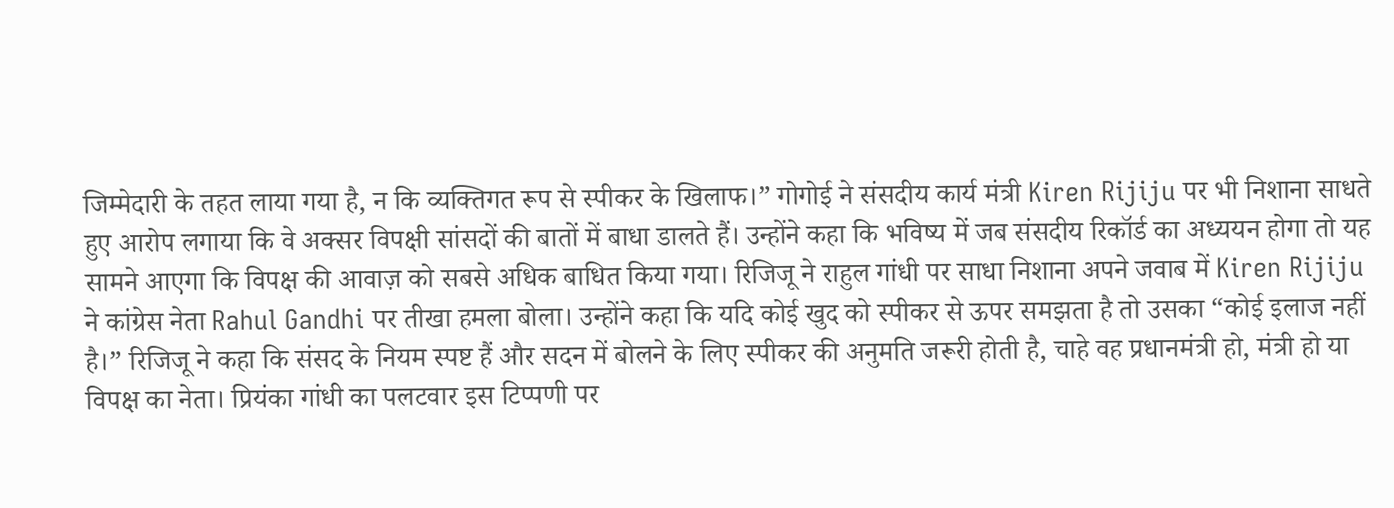जिम्मेदारी के तहत लाया गया है, न कि व्यक्तिगत रूप से स्पीकर के खिलाफ।” गोगोई ने संसदीय कार्य मंत्री Kiren Rijiju पर भी निशाना साधते हुए आरोप लगाया कि वे अक्सर विपक्षी सांसदों की बातों में बाधा डालते हैं। उन्होंने कहा कि भविष्य में जब संसदीय रिकॉर्ड का अध्ययन होगा तो यह सामने आएगा कि विपक्ष की आवाज़ को सबसे अधिक बाधित किया गया। रिजिजू ने राहुल गांधी पर साधा निशाना अपने जवाब में Kiren Rijiju ने कांग्रेस नेता Rahul Gandhi पर तीखा हमला बोला। उन्होंने कहा कि यदि कोई खुद को स्पीकर से ऊपर समझता है तो उसका “कोई इलाज नहीं है।” रिजिजू ने कहा कि संसद के नियम स्पष्ट हैं और सदन में बोलने के लिए स्पीकर की अनुमति जरूरी होती है, चाहे वह प्रधानमंत्री हो, मंत्री हो या विपक्ष का नेता। प्रियंका गांधी का पलटवार इस टिप्पणी पर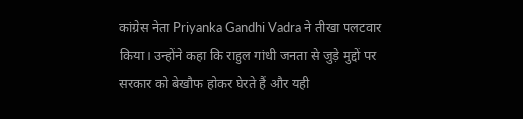कांग्रेस नेता Priyanka Gandhi Vadra ने तीखा पलटवार किया। उन्होंने कहा कि राहुल गांधी जनता से जुड़े मुद्दों पर सरकार को बेखौफ होकर घेरते हैं और यही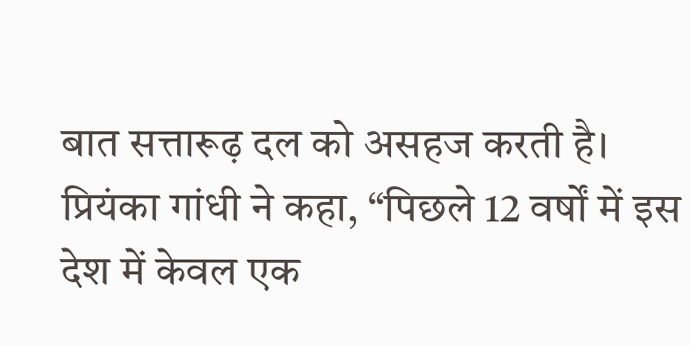बात सत्तारूढ़ दल को असहज करती है। प्रियंका गांधी ने कहा, “पिछले 12 वर्षों में इस देश में केवल एक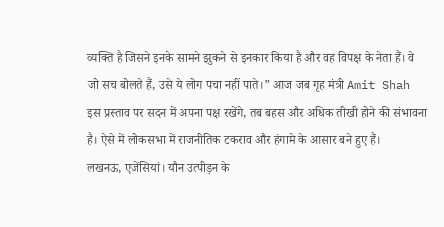व्यक्ति है जिसने इनके सामने झुकने से इनकार किया है और वह विपक्ष के नेता हैं। वे जो सच बोलते हैं, उसे ये लोग पचा नहीं पाते।” आज जब गृह मंत्री Amit Shah इस प्रस्ताव पर सदन में अपना पक्ष रखेंगे, तब बहस और अधिक तीखी होने की संभावना है। ऐसे में लोकसभा में राजनीतिक टकराव और हंगामे के आसार बने हुए हैं।
लखनऊ, एजेंसियां। यौन उत्पीड़न के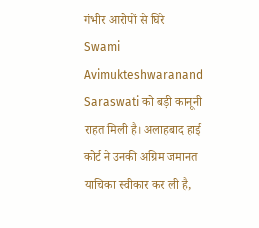गंभीर आरोपों से घिरे Swami Avimukteshwaranand Saraswati को बड़ी कानूनी राहत मिली है। अलाहबाद हाई कोर्ट ने उनकी अग्रिम जमानत याचिका स्वीकार कर ली है,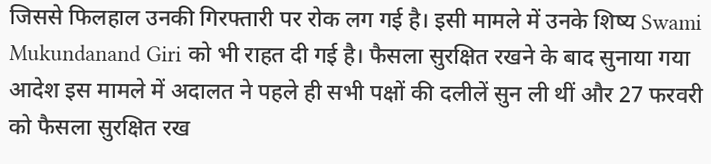जिससे फिलहाल उनकी गिरफ्तारी पर रोक लग गई है। इसी मामले में उनके शिष्य Swami Mukundanand Giri को भी राहत दी गई है। फैसला सुरक्षित रखने के बाद सुनाया गया आदेश इस मामले में अदालत ने पहले ही सभी पक्षों की दलीलें सुन ली थीं और 27 फरवरी को फैसला सुरक्षित रख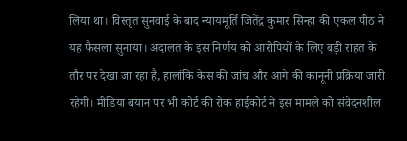लिया था। विस्तृत सुनवाई के बाद न्यायमूर्ति जितेंद्र कुमार सिन्हा की एकल पीठ ने यह फैसला सुनाया। अदालत के इस निर्णय को आरोपियों के लिए बड़ी राहत के तौर पर देखा जा रहा है, हालांकि केस की जांच और आगे की कानूनी प्रक्रिया जारी रहेगी। मीडिया बयान पर भी कोर्ट की रोक हाईकोर्ट ने इस मामले को संवेदनशील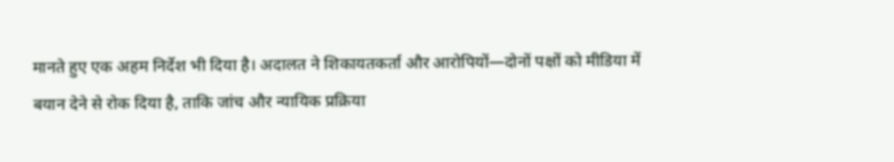मानते हुए एक अहम निर्देश भी दिया है। अदालत ने शिकायतकर्ता और आरोपियों—दोनों पक्षों को मीडिया में बयान देने से रोक दिया है, ताकि जांच और न्यायिक प्रक्रिया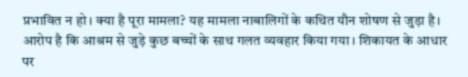प्रभावित न हो। क्या है पूरा मामला? यह मामला नाबालिगों के कथित यौन शोषण से जुड़ा है। आरोप है कि आश्रम से जुड़े कुछ बच्चों के साथ गलत व्यवहार किया गया। शिकायत के आधार पर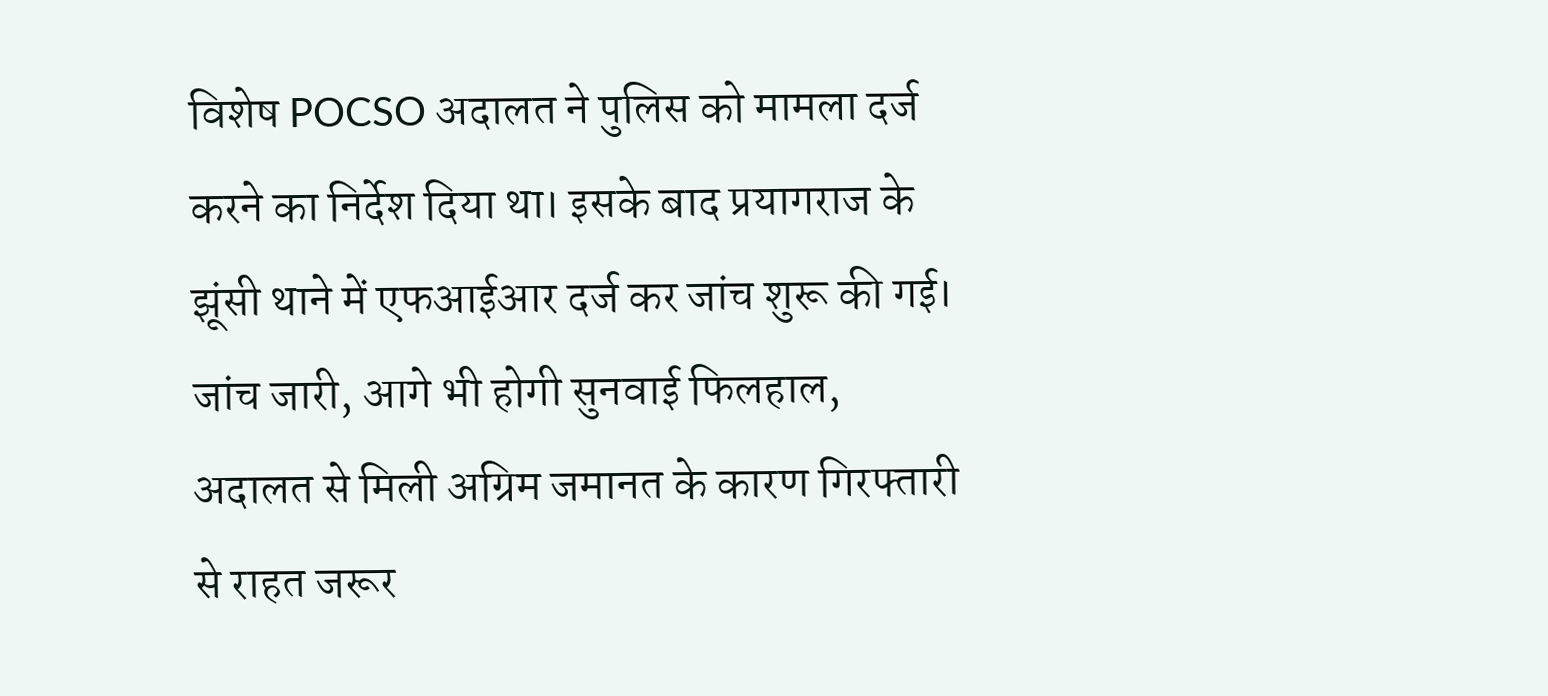विशेष POCSO अदालत ने पुलिस को मामला दर्ज करने का निर्देश दिया था। इसके बाद प्रयागराज के झूंसी थाने में एफआईआर दर्ज कर जांच शुरू की गई। जांच जारी, आगे भी होगी सुनवाई फिलहाल, अदालत से मिली अग्रिम जमानत के कारण गिरफ्तारी से राहत जरूर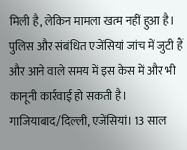मिली है, लेकिन मामला खत्म नहीं हुआ है। पुलिस और संबंधित एजेंसियां जांच में जुटी हैं और आने वाले समय में इस केस में और भी कानूनी कार्रवाई हो सकती है।
गाजियाबाद/दिल्ली, एजेंसियां। 13 साल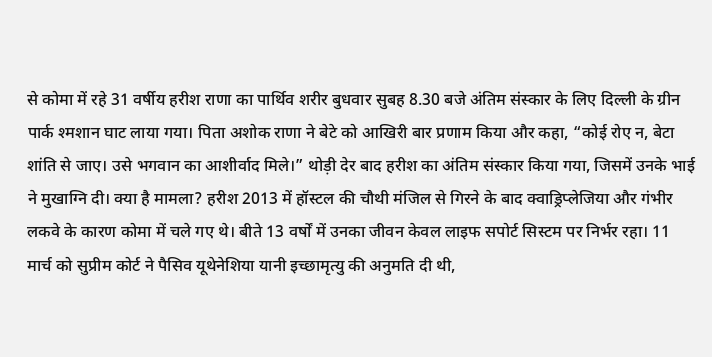से कोमा में रहे 31 वर्षीय हरीश राणा का पार्थिव शरीर बुधवार सुबह 8.30 बजे अंतिम संस्कार के लिए दिल्ली के ग्रीन पार्क श्मशान घाट लाया गया। पिता अशोक राणा ने बेटे को आखिरी बार प्रणाम किया और कहा, “कोई रोए न, बेटा शांति से जाए। उसे भगवान का आशीर्वाद मिले।” थोड़ी देर बाद हरीश का अंतिम संस्कार किया गया, जिसमें उनके भाई ने मुखाग्नि दी। क्या है मामला? हरीश 2013 में हॉस्टल की चौथी मंजिल से गिरने के बाद क्वाड्रिप्लेजिया और गंभीर लकवे के कारण कोमा में चले गए थे। बीते 13 वर्षों में उनका जीवन केवल लाइफ सपोर्ट सिस्टम पर निर्भर रहा। 11 मार्च को सुप्रीम कोर्ट ने पैसिव यूथेनेशिया यानी इच्छामृत्यु की अनुमति दी थी,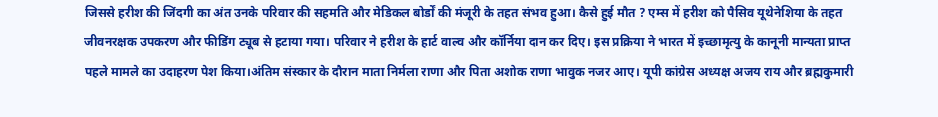जिससे हरीश की जिंदगी का अंत उनके परिवार की सहमति और मेडिकल बोर्डों की मंजूरी के तहत संभव हुआ। कैसे हुई मौत ? एम्स में हरीश को पैसिव यूथेनेशिया के तहत जीवनरक्षक उपकरण और फीडिंग ट्यूब से हटाया गया। परिवार ने हरीश के हार्ट वाल्व और कॉर्निया दान कर दिए। इस प्रक्रिया ने भारत में इच्छामृत्यु के कानूनी मान्यता प्राप्त पहले मामले का उदाहरण पेश किया।अंतिम संस्कार के दौरान माता निर्मला राणा और पिता अशोक राणा भावुक नजर आए। यूपी कांग्रेस अध्यक्ष अजय राय और ब्रह्मकुमारी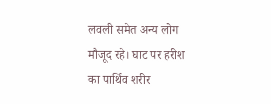लवली समेत अन्य लोग मौजूद रहे। घाट पर हरीश का पार्थिव शरीर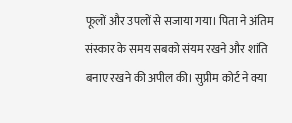फूलों और उपलों से सजाया गया। पिता ने अंतिम संस्कार के समय सबको संयम रखने और शांति बनाए रखने की अपील की। सुप्रीम कोर्ट ने क्या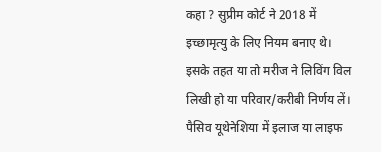कहा ? सुप्रीम कोर्ट ने 2018 में इच्छामृत्यु के लिए नियम बनाए थे। इसके तहत या तो मरीज ने लिविंग विल लिखी हो या परिवार/करीबी निर्णय लें। पैसिव यूथेनेशिया में इलाज या लाइफ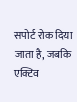सपोर्ट रोक दिया जाता है, जबकि एक्टिव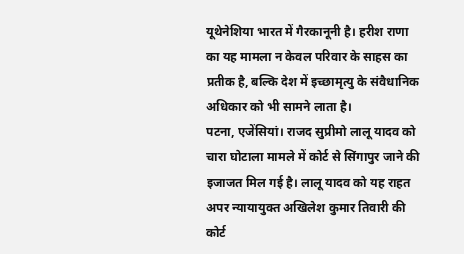यूथेनेशिया भारत में गैरकानूनी है। हरीश राणा का यह मामला न केवल परिवार के साहस का प्रतीक है, बल्कि देश में इच्छामृत्यु के संवैधानिक अधिकार को भी सामने लाता है।
पटना, एजेंसियां। राजद सुप्रीमो लालू यादव को चारा घोटाला मामले में कोर्ट से सिंगापुर जाने की इजाजत मिल गई है। लालू यादव को यह राहत अपर न्यायायुक्त अखिलेश कुमार तिवारी की कोर्ट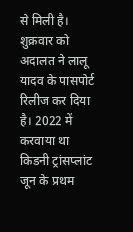से मिली है। शुक्रवार को अदालत ने लालू यादव के पासपोर्ट रिलीज कर दिया है। 2022 में करवाया था किडनी ट्रांसप्लांट जून के प्रथम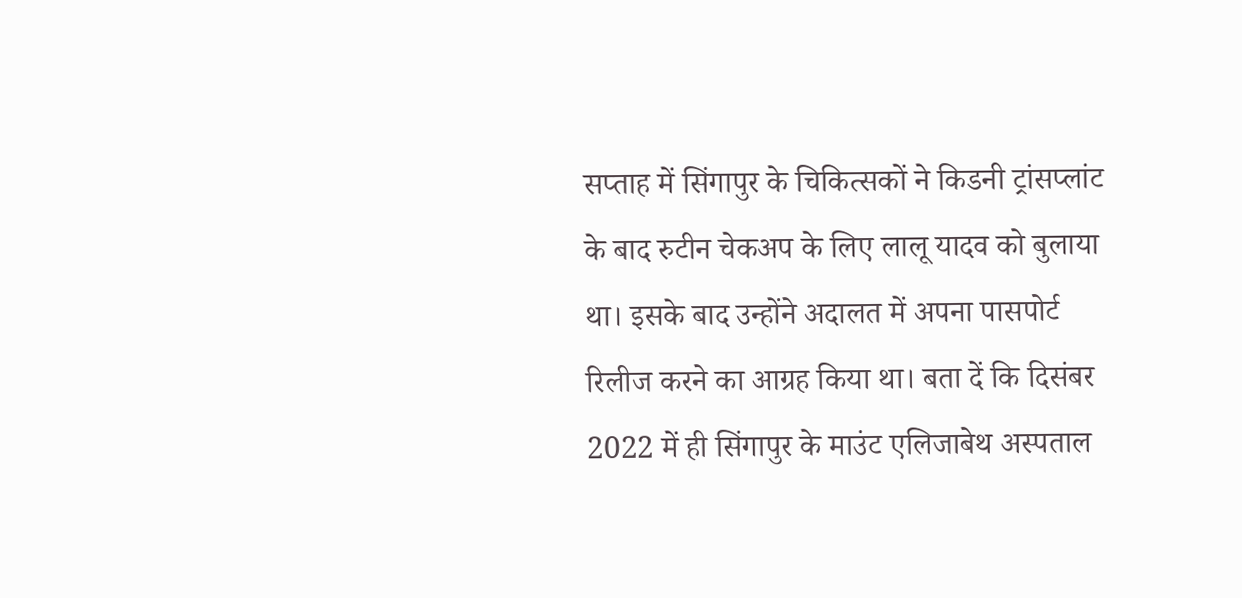सप्ताह में सिंगापुर के चिकित्सकों ने किडनी ट्रांसप्लांट के बाद रुटीन चेकअप के लिए लालू यादव को बुलाया था। इसके बाद उन्होंने अदालत में अपना पासपोर्ट रिलीज करने का आग्रह किया था। बता दें कि दिसंबर 2022 में ही सिंगापुर के माउंट एलिजाबेथ अस्पताल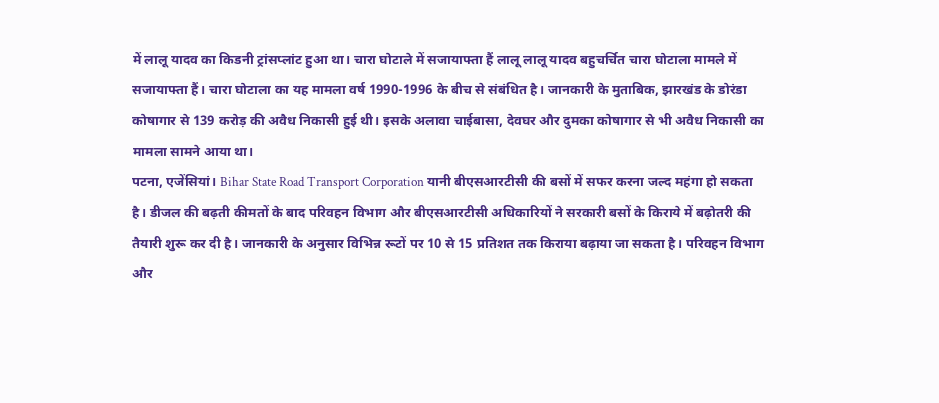में लालू यादव का किडनी ट्रांसप्लांट हुआ था। चारा घोटाले में सजायाफ्ता हैं लालू लालू यादव बहुचर्चित चारा घोटाला मामले में सजायाफ्ता हैं। चारा घोटाला का यह मामला वर्ष 1990-1996 के बीच से संबंधित है। जानकारी के मुताबिक, झारखंड के डोरंडा कोषागार से 139 करोड़ की अवैध निकासी हुई थी। इसके अलावा चाईबासा, देवघर और दुमका कोषागार से भी अवैध निकासी का मामला सामने आया था।
पटना, एजेंसियां। Bihar State Road Transport Corporation यानी बीएसआरटीसी की बसों में सफर करना जल्द महंगा हो सकता है। डीजल की बढ़ती कीमतों के बाद परिवहन विभाग और बीएसआरटीसी अधिकारियों ने सरकारी बसों के किराये में बढ़ोतरी की तैयारी शुरू कर दी है। जानकारी के अनुसार विभिन्न रूटों पर 10 से 15 प्रतिशत तक किराया बढ़ाया जा सकता है। परिवहन विभाग और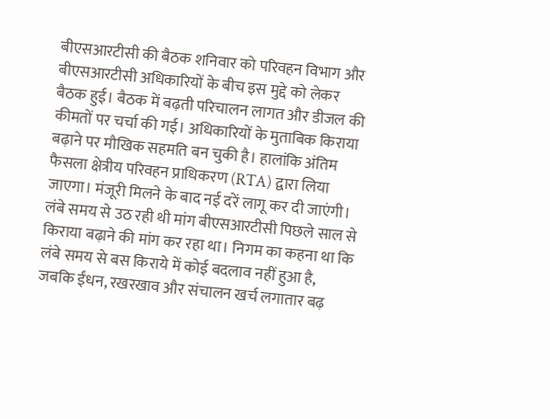बीएसआरटीसी की बैठक शनिवार को परिवहन विभाग और बीएसआरटीसी अधिकारियों के बीच इस मुद्दे को लेकर बैठक हुई। बैठक में बढ़ती परिचालन लागत और डीजल की कीमतों पर चर्चा की गई। अधिकारियों के मुताबिक किराया बढ़ाने पर मौखिक सहमति बन चुकी है। हालांकि अंतिम फैसला क्षेत्रीय परिवहन प्राधिकरण (RTA) द्वारा लिया जाएगा। मंजूरी मिलने के बाद नई दरें लागू कर दी जाएंगी। लंबे समय से उठ रही थी मांग बीएसआरटीसी पिछले साल से किराया बढ़ाने की मांग कर रहा था। निगम का कहना था कि लंबे समय से बस किराये में कोई बदलाव नहीं हुआ है, जबकि ईंधन, रखरखाव और संचालन खर्च लगातार बढ़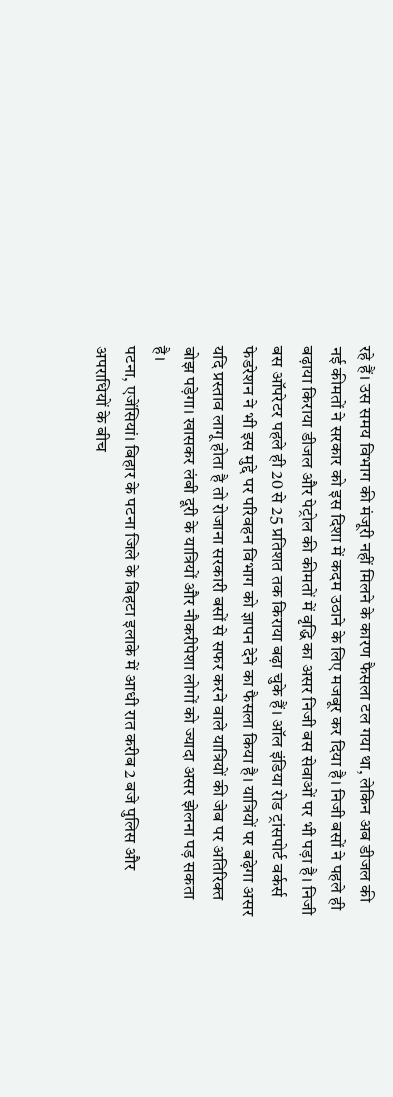रहे हैं। उस समय विभाग की मंजूरी नहीं मिलने के कारण फैसला टल गया था, लेकिन अब डीजल की नई कीमतों ने सरकार को इस दिशा में कदम उठाने के लिए मजबूर कर दिया है। निजी बसों ने पहले ही बढ़ाया किराया डीजल और पेट्रोल की कीमतों में वृद्धि का असर निजी बस सेवाओं पर भी पड़ा है। निजी बस ऑपरेटर पहले ही 20 से 25 प्रतिशत तक किराया बढ़ा चुके हैं। ऑल इंडिया रोड ट्रांसपोर्ट वर्कर्स फेडरेशन ने भी इस मुद्दे पर परिवहन विभाग को ज्ञापन देने का फैसला किया है। यात्रियों पर बढ़ेगा असर यदि प्रस्ताव लागू होता है तो रोजाना सरकारी बसों से सफर करने वाले यात्रियों की जेब पर अतिरिक्त बोझ पड़ेगा। खासकर लंबी दूरी के यात्रियों और नौकरीपेशा लोगों को ज्यादा असर झेलना पड़ सकता है।
पटना, एजेंसियां। बिहार के पटना जिले के बिहटा इलाके में आधी रात करीब 2 बजे पुलिस और अपराधियों के बीच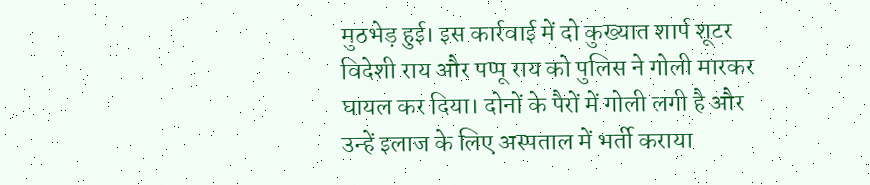मुठभेड़ हुई। इस कार्रवाई में दो कुख्यात शार्प शूटर विदेशी राय और पप्पू राय को पुलिस ने गोली मारकर घायल कर दिया। दोनों के पैरों में गोली लगी है और उन्हें इलाज के लिए अस्पताल में भर्ती कराया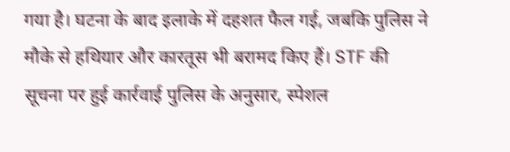गया है। घटना के बाद इलाके में दहशत फैल गई, जबकि पुलिस ने मौके से हथियार और कारतूस भी बरामद किए हैं। STF की सूचना पर हुई कार्रवाई पुलिस के अनुसार, स्पेशल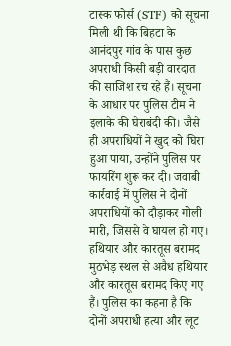टास्क फोर्स (STF) को सूचना मिली थी कि बिहटा के आनंदपुर गांव के पास कुछ अपराधी किसी बड़ी वारदात की साजिश रच रहे हैं। सूचना के आधार पर पुलिस टीम ने इलाके की घेराबंदी की। जैसे ही अपराधियों ने खुद को घिरा हुआ पाया, उन्होंने पुलिस पर फायरिंग शुरू कर दी। जवाबी कार्रवाई में पुलिस ने दोनों अपराधियों को दौड़ाकर गोली मारी, जिससे वे घायल हो गए। हथियार और कारतूस बरामद मुठभेड़ स्थल से अवैध हथियार और कारतूस बरामद किए गए हैं। पुलिस का कहना है कि दोनों अपराधी हत्या और लूट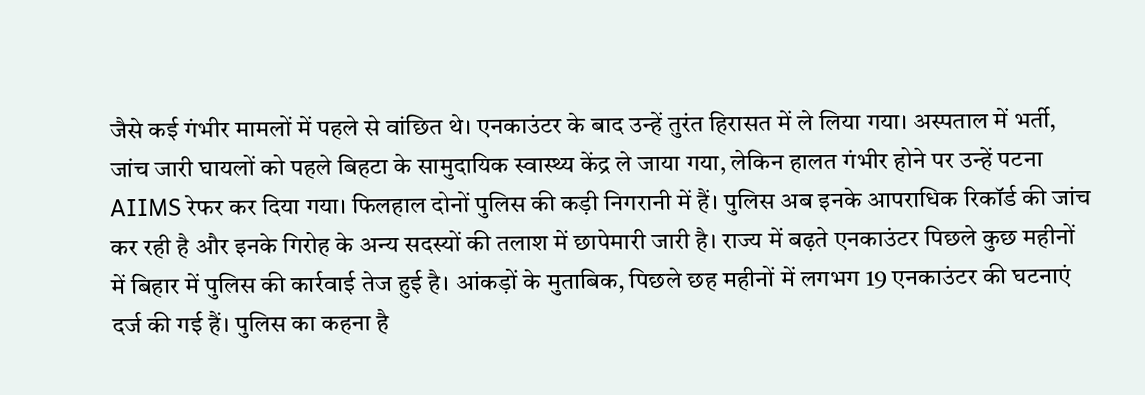जैसे कई गंभीर मामलों में पहले से वांछित थे। एनकाउंटर के बाद उन्हें तुरंत हिरासत में ले लिया गया। अस्पताल में भर्ती, जांच जारी घायलों को पहले बिहटा के सामुदायिक स्वास्थ्य केंद्र ले जाया गया, लेकिन हालत गंभीर होने पर उन्हें पटना AIIMS रेफर कर दिया गया। फिलहाल दोनों पुलिस की कड़ी निगरानी में हैं। पुलिस अब इनके आपराधिक रिकॉर्ड की जांच कर रही है और इनके गिरोह के अन्य सदस्यों की तलाश में छापेमारी जारी है। राज्य में बढ़ते एनकाउंटर पिछले कुछ महीनों में बिहार में पुलिस की कार्रवाई तेज हुई है। आंकड़ों के मुताबिक, पिछले छह महीनों में लगभग 19 एनकाउंटर की घटनाएं दर्ज की गई हैं। पुलिस का कहना है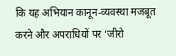कि यह अभियान कानून-व्यवस्था मजबूत करने और अपराधियों पर ‘जीरो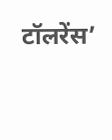टॉलरेंस’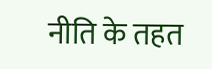नीति के तहत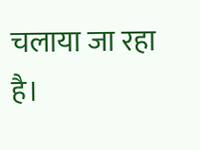चलाया जा रहा है।